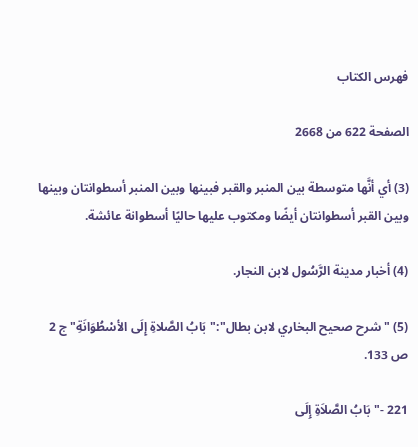فهرس الكتاب

الصفحة 622 من 2668

(3) أي أنَّها متوسطة بين المنبر والقبر فبينها وبين المنبر أسطوانتان وبينها وبين القبر أسطوانتان أيضًا ومكتوب عليها حاليًا أسطوانة عائشة.

(4) أخبار مدينة الرَّسُول لابن النجار.

(5) "شرح صحيح البخاري لابن بطال":"بَابُ الصَّلاةِ إِلَى الأسْطُوَانَةِ"ج 2 ص 133.

221 -"بَابُ الصَّلاَةِ إِلَى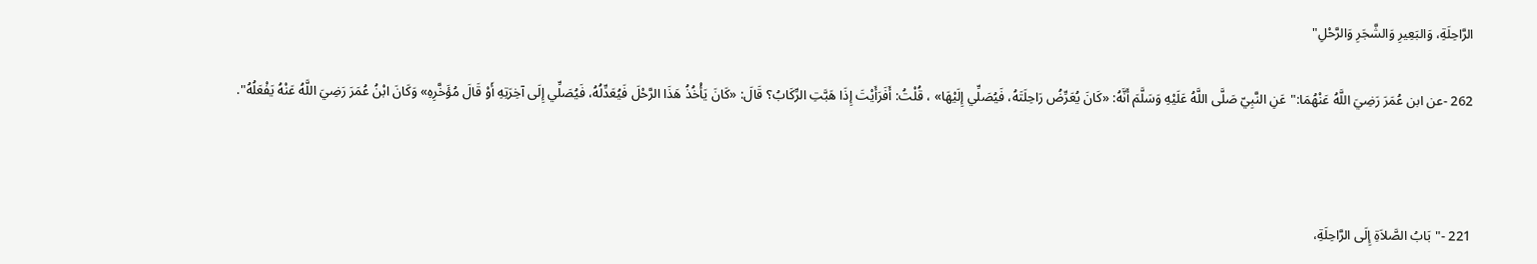الرَّاحِلَةِ، وَالبَعِيرِ وَالشَّجَرِ وَالرَّحْلِ"

262 -عن ابن عُمَرَ رَضِيَ اللَّهُ عَنْهُمَا:"عَنِ النَّبِيّ صَلَّى اللَّهُ عَلَيْهِ وَسَلَّمَ أَنَّهُ: «كَانَ يُعَرِّضُ رَاحِلَتَهُ، فَيُصَلِّي إِلَيْهَا» ، قُلْتُ: أَفَرَأَيْتَ إِذَا هَبَّتِ الرِّكَابُ؟ قَالَ: «كَانَ يَأْخُذُ هَذَا الرَّحْلَ فَيُعَدِّلُهُ، فَيُصَلِّي إِلَى آخِرَتِهِ أَوْ قَالَ مُؤَخَّرِهِ» وَكَانَ ابْنُ عُمَرَ رَضِيَ اللَّهُ عَنْهُ يَفْعَلُهُ".



221 -"بَابُ الصَّلاَةِ إِلَى الرَّاحِلَةِ،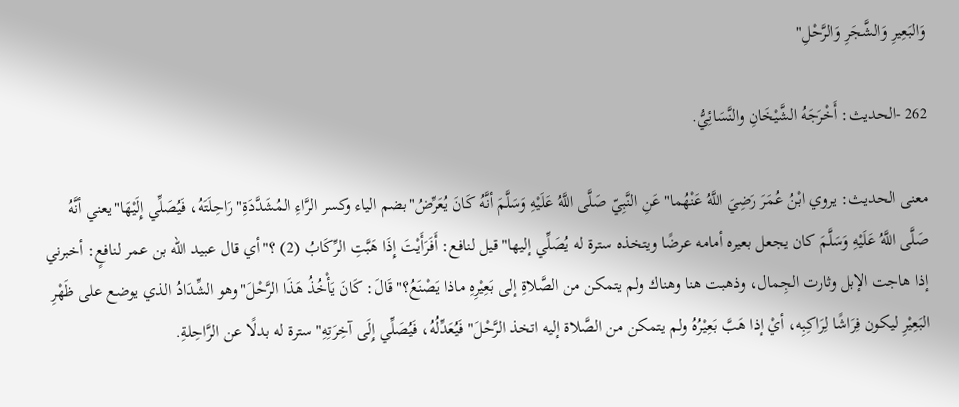وَالبَعِيرِ وَالشَّجَرِ وَالرَّحْلِ"

262 -الحديث: أَخْرَجَهُ الشَّيْخَانِ والنَّسَائِيُّ.

معنى الحديث: يروي ابْنُ عُمَرَ رَضِيَ اللَّهُ عَنْهُما"عَنِ النَّبِيّ صَلَّى اللَّهُ عَلَيْهِ وَسَلَّمَ أنَّهُ كَانَ يُعَرِّضُ"بضم الياء وكسر الرَّاءِ المُشَدَّدَةِ"رَاحِلَتَهُ، فَيُصَلِّي إِلَيْهَا"يعني أنَّهُ صَلَّى اللَّهُ عَلَيْهِ وَسَلَّمَ كان يجعل بعيره أمامه عرضًا ويتخذه سترة له يُصَلِّي إليها"قيل لنافع: أَفَرَأَيْتَ إِذَا هَبَّتِ الرِّكَابُ (2) ؟"أي قال عبيد الله بن عمر لنافعٍ: أخبرني إذا هاجت الإبل وثارت الجِمال، وذهبت هنا وهناك ولم يتمكن من الصَّلاةِ إلى بَعِيْرِهِ ماذا يَصْنَعُ؟"قَالَ: كَانَ يَأْخُذُ هَذَا الرَّحْلَ"وهو الشِّدَادُ الذي يوضع على ظَهْرِ البَعِيْرِ ليكون فِرَاشًا لِرَاكِبِه، أيْ إذا هَبَّ بَعِيْرُهُ ولم يتمكن من الصَّلاة إليه اتخذ الرَّحْلَ"فَيُعَدِّلُهُ، فَيُصَلِّي إِلَى آخِرَتِهِ"سترة له بدلًا عن الرَّاحِلةِ.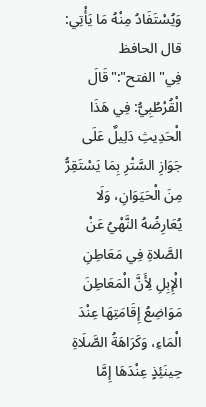وَيُسْتَفَادُ مِنْهُ مَا يَأْتِي: قال الحافظ فِي"الفتح":"قَالَ الْقُرْطُبِيُّ: فِي هَذَا الْحَدِيثِ دَلِيلٌ عَلَى جَوَازِ السَّتْرِ بِمَا يَسْتَقِرُّ مِنَ الْحَيَوَانِ، وَلَا يُعَارِضُهُ النَّهْيُ عَنْ الصَّلاةِ فِي مَعَاطِنِ الْإِبِلِ لِأَنَّ الْمَعَاطِنَ مَوَاضِعُ إِقَامَتِهَا عِنْدَ الْمَاءِ، وَكَرَاهَةُ الصَّلَاةِ حِينَئِذٍ عِنْدَهَا إِمَّا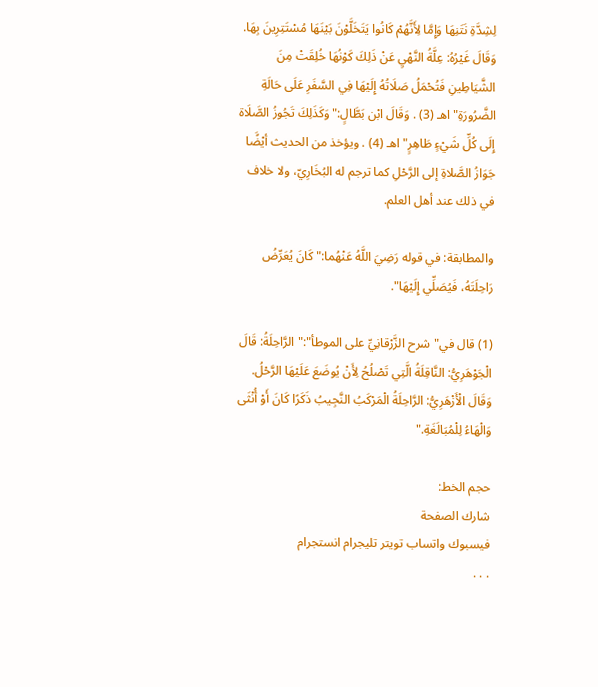لِشِدَّةِ نَتَنِهَا وَإِمَّا لِأَنَّهُمْ كَانُوا يَتَخَلَّوْنَ بَيْنَهَا مُسْتَتِرِينَ بِهَا. وَقَالَ غَيْرُهُ: عِلَّةُ النَّهْيِ عَنْ ذَلِكَ كَوْنُهَا خُلِقَتْ مِنَ الشَّيَاطِينِ فَتُحْمَلُ صَلَاتُهُ إِلَيْهَا فِي السَّفَرِ عَلَى حَالَةِ الضَّرُورَةِ"اهـ (3) . وَقَالَ ابْن بَطَّالٍ:"وَكَذَلِكَ تَجُوزُ الصَّلَاة إِلَى كُلِّ شَيْءٍ طَاهِرٍ"اهـ (4) . ويؤخذ من الحديث أيْضًَا جَوَازُ الصَّلاةِ إلى الرَّحْلِ كما ترجم له البُخَارِيّ، ولا خلاف في ذلك عند أهل العلم.

والمطابقة: في قوله رَضِيَ اللَّهُ عَنْهُما:"كَانَ يُعَرِّضُ رَاحِلَتَهُ، فَيُصَلِّي إِلَيْهَا".

(1) قال في"شرح الزَّرْقانِيِّ على الموطأ":"الرَّاحِلَةُ: قَالَ الْجَوْهَرِيُّ: النَّاقِلَةُ الَّتِي تَصْلُحُ لِأَنْ يُوضَعَ عَلَيْهَا الرَّحْلُ. وَقَالَ الْأَزْهَرِيُّ: الرَّاحِلَةُ الْمَرْكَبُ النَّجِيبُ ذَكَرًا كَانَ أَوْ أُنْثَى وَالْهَاءُ لِلْمُبَالَغَةِ."

حجم الخط:
شارك الصفحة
فيسبوك واتساب تويتر تليجرام انستجرام
. . .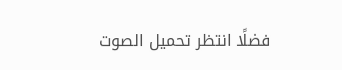فضلًا انتظر تحميل الصوت